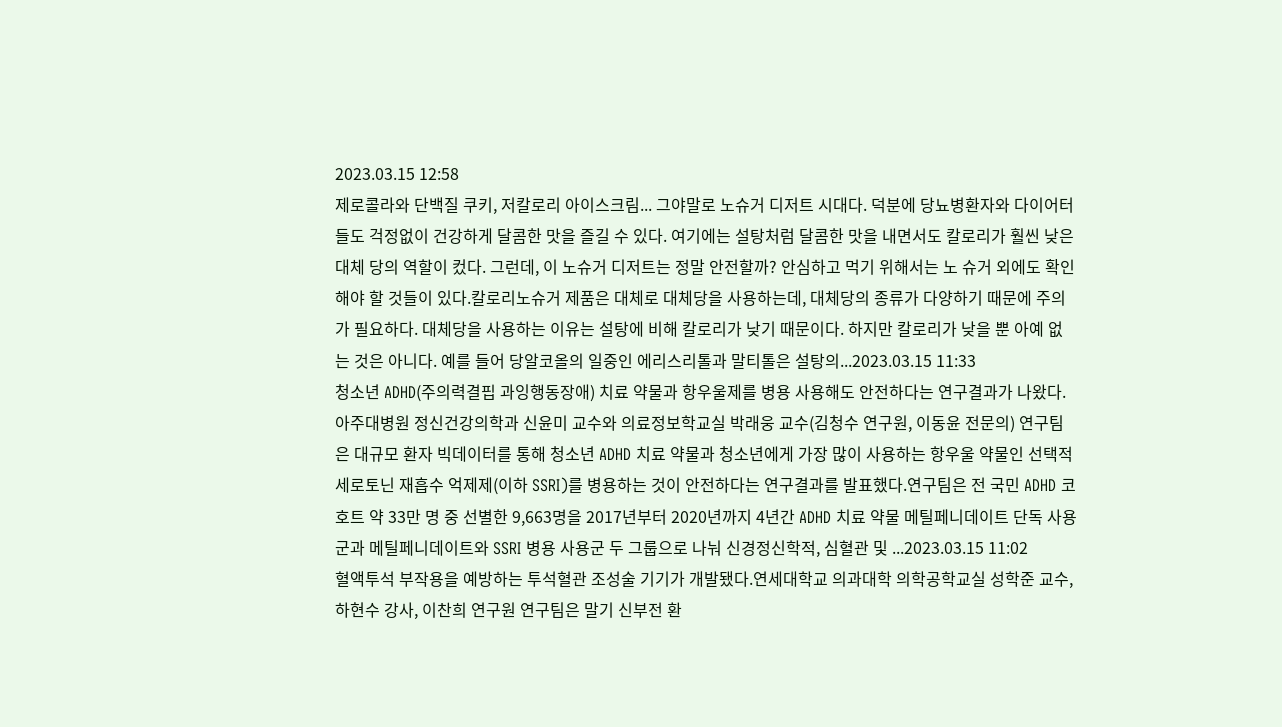2023.03.15 12:58
제로콜라와 단백질 쿠키, 저칼로리 아이스크림... 그야말로 노슈거 디저트 시대다. 덕분에 당뇨병환자와 다이어터들도 걱정없이 건강하게 달콤한 맛을 즐길 수 있다. 여기에는 설탕처럼 달콤한 맛을 내면서도 칼로리가 훨씬 낮은 대체 당의 역할이 컸다. 그런데, 이 노슈거 디저트는 정말 안전할까? 안심하고 먹기 위해서는 노 슈거 외에도 확인해야 할 것들이 있다.칼로리노슈거 제품은 대체로 대체당을 사용하는데, 대체당의 종류가 다양하기 때문에 주의가 필요하다. 대체당을 사용하는 이유는 설탕에 비해 칼로리가 낮기 때문이다. 하지만 칼로리가 낮을 뿐 아예 없는 것은 아니다. 예를 들어 당알코올의 일중인 에리스리톨과 말티톨은 설탕의...2023.03.15 11:33
청소년 ADHD(주의력결핍 과잉행동장애) 치료 약물과 항우울제를 병용 사용해도 안전하다는 연구결과가 나왔다.아주대병원 정신건강의학과 신윤미 교수와 의료정보학교실 박래웅 교수(김청수 연구원, 이동윤 전문의) 연구팀은 대규모 환자 빅데이터를 통해 청소년 ADHD 치료 약물과 청소년에게 가장 많이 사용하는 항우울 약물인 선택적 세로토닌 재흡수 억제제(이하 SSRI)를 병용하는 것이 안전하다는 연구결과를 발표했다.연구팀은 전 국민 ADHD 코호트 약 33만 명 중 선별한 9,663명을 2017년부터 2020년까지 4년간 ADHD 치료 약물 메틸페니데이트 단독 사용군과 메틸페니데이트와 SSRI 병용 사용군 두 그룹으로 나눠 신경정신학적, 심혈관 및 ...2023.03.15 11:02
혈액투석 부작용을 예방하는 투석혈관 조성술 기기가 개발됐다.연세대학교 의과대학 의학공학교실 성학준 교수, 하현수 강사, 이찬희 연구원 연구팀은 말기 신부전 환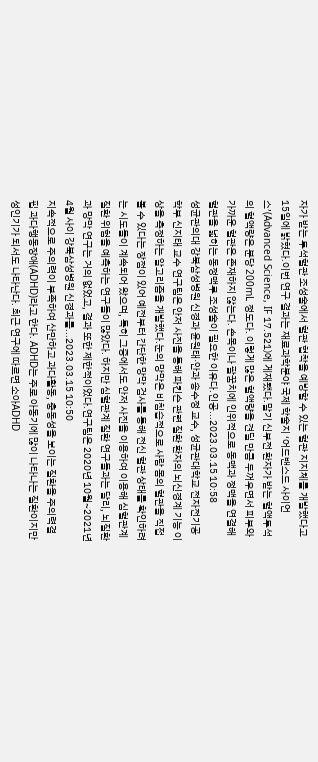자가 받는 투석혈관 조성술에서 혈관 협착을 예방할 수 있는 혈관 지지체를 개발했다고 15일에 밝혔다.이번 연구 결과는 재료과학분야 국제 학술지 ‘어드밴스드 사이언스’(Advanced Science, IF 17.521)에 게재됐다.말기 신부전 환자가 받는 혈액투석의 혈액량은 분당 200mL 정도다. 이렇게 많은 혈액량을 견딜 만큼 두꺼우면서 피부와 가까운 혈관은 존재하지 않는다. 손목이나 팔꿈치에 인위적으로 동맥과 정맥을 연결해 혈관을 넓히는 동정맥루 조성술이 필요한 이유다.인공...2023.03.15 10:58
성균관의대 강북삼성병원 신경과 윤원태·안과 송수정 교수, 성균관대학교 전자전기공학부 신지태 교수 연구팀은 안저 사진을 통해 파킨슨 관련 질환 환자의 뇌신경계 기능 이상을 측정하는 알고리즘을 개발했다.눈의 망막은 비침습적으로 사람 몸의 혈관을 직접 볼 수 있다는 장점이 있어 예전부터 간단한 망막 검사를 통해 전신 혈관 상태를 확인하려는 시도들이 계속되어 왔으며, 특히 그중에서도 안저 사진을 이용하여 이용해 심혈관계 질환 위험을 예측하는 연구들이 많았다. 하지만 심혈관계 질환 연구들과는 달리, 뇌질환과 망막 연구는 거의 없었고, 결과 또한 제한적이었다.연구팀은 2020년 10월~2021년 4월 사이 강북삼성병원 신경과를...2023.03.15 10:50
지속적으로 주의력이 부족하여 산만하고 과다활동, 충동성을 보이는 질환을 주의력결핍 과다행동장애(ADHD)라고 한다. ADHD는 주로 아동기에 많이 나타나는 질환이지만 성인기가 되서도 나타난다. 최근 연구에 따르면 소아ADHD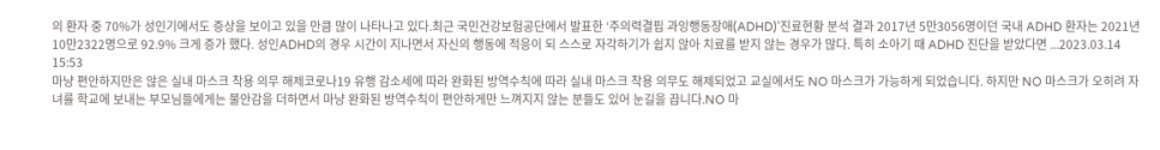의 환자 중 70%가 성인기에서도 증상을 보이고 있을 만큼 많이 나타나고 있다.최근 국민건강보험공단에서 발표한 ‘주의력결핍 과잉행동장애(ADHD)’진료현황 분석 결과 2017년 5만3056명이던 국내 ADHD 환자는 2021년 10만2322명으로 92.9% 크게 증가 했다. 성인ADHD의 경우 시간이 지나면서 자신의 행동에 적응이 되 스스로 자각하기가 쉽지 않아 치료를 받지 않는 경우가 많다. 특히 소아기 때 ADHD 진단을 받았다면 ...2023.03.14 15:53
마냥 편안하지만은 않은 실내 마스크 착용 의무 해제코로나19 유행 감소세에 따라 완화된 방역수칙에 따라 실내 마스크 착용 의무도 해제되었고 교실에서도 NO 마스크가 가능하게 되었습니다. 하지만 NO 마스크가 오히려 자녀를 학교에 보내는 부모님들에게는 불안감을 더하면서 마냥 완화된 방역수칙이 편안하게만 느껴지지 않는 분들도 있어 눈길을 끕니다.NO 마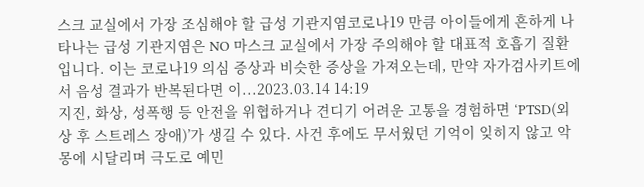스크 교실에서 가장 조심해야 할 급성 기관지염코로나19 만큼 아이들에게 흔하게 나타나는 급성 기관지염은 NO 마스크 교실에서 가장 주의해야 할 대표적 호흡기 질환입니다. 이는 코로나19 의심 증상과 비슷한 증상을 가져오는데, 만약 자가검사키트에서 음성 결과가 반복된다면 이...2023.03.14 14:19
지진, 화상, 성폭행 등 안전을 위협하거나 견디기 어려운 고통을 경험하면 ‘PTSD(외상 후 스트레스 장애)’가 생길 수 있다. 사건 후에도 무서웠던 기억이 잊히지 않고 악몽에 시달리며 극도로 예민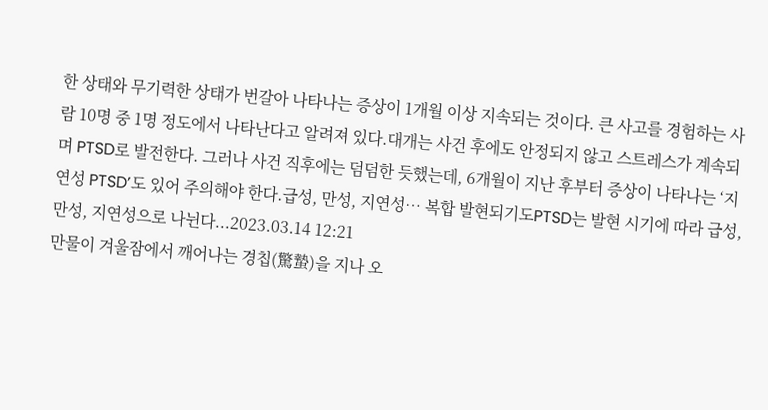한 상태와 무기력한 상태가 번갈아 나타나는 증상이 1개월 이상 지속되는 것이다. 큰 사고를 경험하는 사람 10명 중 1명 정도에서 나타난다고 알려져 있다.대개는 사건 후에도 안정되지 않고 스트레스가 계속되며 PTSD로 발전한다. 그러나 사건 직후에는 덤덤한 듯했는데, 6개월이 지난 후부터 증상이 나타나는 ‘지연성 PTSD’도 있어 주의해야 한다.급성, 만성, 지연성… 복합 발현되기도PTSD는 발현 시기에 따라 급성, 만성, 지연성으로 나뉜다...2023.03.14 12:21
만물이 겨울잠에서 깨어나는 경칩(驚蟄)을 지나 오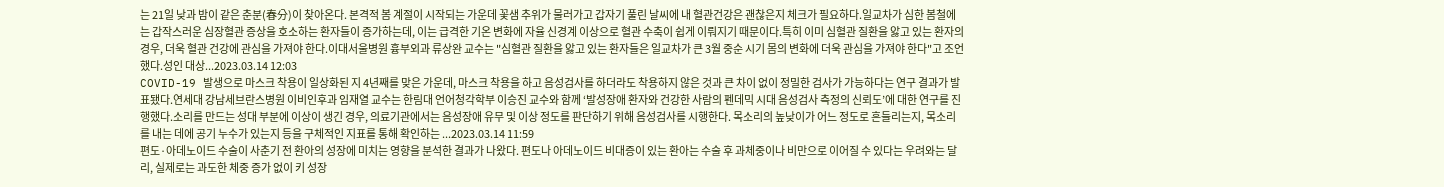는 21일 낮과 밤이 같은 춘분(春分)이 찾아온다. 본격적 봄 계절이 시작되는 가운데 꽃샘 추위가 물러가고 갑자기 풀린 날씨에 내 혈관건강은 괜찮은지 체크가 필요하다.일교차가 심한 봄철에는 갑작스러운 심장혈관 증상을 호소하는 환자들이 증가하는데, 이는 급격한 기온 변화에 자율 신경계 이상으로 혈관 수축이 쉽게 이뤄지기 때문이다.특히 이미 심혈관 질환을 앓고 있는 환자의 경우, 더욱 혈관 건강에 관심을 가져야 한다.이대서울병원 흉부외과 류상완 교수는 "심혈관 질환을 앓고 있는 환자들은 일교차가 큰 3월 중순 시기 몸의 변화에 더욱 관심을 가져야 한다"고 조언했다.성인 대상...2023.03.14 12:03
COVID-19 발생으로 마스크 착용이 일상화된 지 4년째를 맞은 가운데, 마스크 착용을 하고 음성검사를 하더라도 착용하지 않은 것과 큰 차이 없이 정밀한 검사가 가능하다는 연구 결과가 발표됐다.연세대 강남세브란스병원 이비인후과 임재열 교수는 한림대 언어청각학부 이승진 교수와 함께 ‘발성장애 환자와 건강한 사람의 펜데믹 시대 음성검사 측정의 신뢰도’에 대한 연구를 진행했다.소리를 만드는 성대 부분에 이상이 생긴 경우, 의료기관에서는 음성장애 유무 및 이상 정도를 판단하기 위해 음성검사를 시행한다. 목소리의 높낮이가 어느 정도로 흔들리는지, 목소리를 내는 데에 공기 누수가 있는지 등을 구체적인 지표를 통해 확인하는 ...2023.03.14 11:59
편도·아데노이드 수술이 사춘기 전 환아의 성장에 미치는 영향을 분석한 결과가 나왔다. 편도나 아데노이드 비대증이 있는 환아는 수술 후 과체중이나 비만으로 이어질 수 있다는 우려와는 달리, 실제로는 과도한 체중 증가 없이 키 성장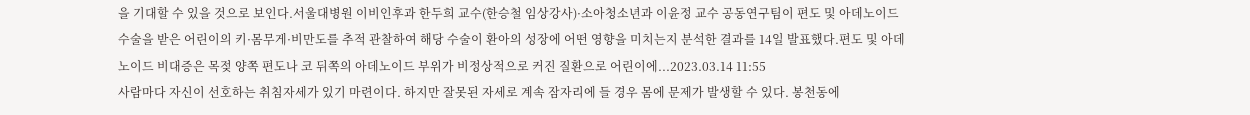을 기대할 수 있을 것으로 보인다.서울대병원 이비인후과 한두희 교수(한승철 임상강사)·소아청소년과 이윤정 교수 공동연구팀이 편도 및 아데노이드 수술을 받은 어린이의 키·몸무게·비만도를 추적 관찰하여 해당 수술이 환아의 성장에 어떤 영향을 미치는지 분석한 결과를 14일 발표했다.편도 및 아데노이드 비대증은 목젖 양쪽 편도나 코 뒤쪽의 아데노이드 부위가 비정상적으로 커진 질환으로 어린이에...2023.03.14 11:55
사람마다 자신이 선호하는 취침자세가 있기 마련이다. 하지만 잘못된 자세로 계속 잠자리에 들 경우 몸에 문제가 발생할 수 있다. 봉천동에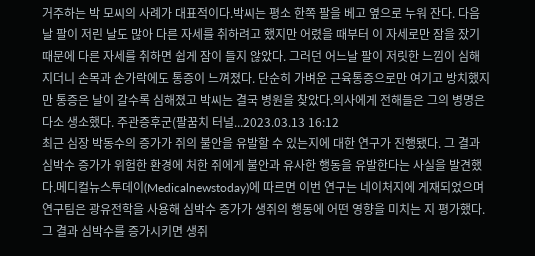거주하는 박 모씨의 사례가 대표적이다.박씨는 평소 한쪽 팔을 베고 옆으로 누워 잔다. 다음날 팔이 저린 날도 많아 다른 자세를 취하려고 했지만 어렸을 때부터 이 자세로만 잠을 잤기 때문에 다른 자세를 취하면 쉽게 잠이 들지 않았다. 그러던 어느날 팔이 저릿한 느낌이 심해지더니 손목과 손가락에도 통증이 느껴졌다. 단순히 가벼운 근육통증으로만 여기고 방치했지만 통증은 날이 갈수록 심해졌고 박씨는 결국 병원을 찾았다.의사에게 전해들은 그의 병명은 다소 생소했다. 주관증후군(팔꿈치 터널...2023.03.13 16:12
최근 심장 박동수의 증가가 쥐의 불안을 유발할 수 있는지에 대한 연구가 진행됐다. 그 결과 심박수 증가가 위험한 환경에 처한 쥐에게 불안과 유사한 행동을 유발한다는 사실을 발견했다.메디컬뉴스투데이(Medicalnewstoday)에 따르면 이번 연구는 네이처지에 게재되었으며 연구팀은 광유전학을 사용해 심박수 증가가 생쥐의 행동에 어떤 영향을 미치는 지 평가했다. 그 결과 심박수를 증가시키면 생쥐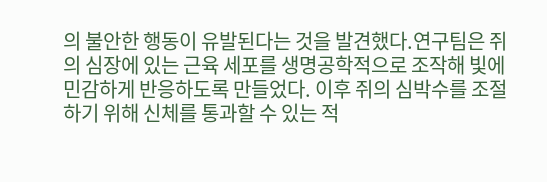의 불안한 행동이 유발된다는 것을 발견했다.연구팀은 쥐의 심장에 있는 근육 세포를 생명공학적으로 조작해 빛에 민감하게 반응하도록 만들었다. 이후 쥐의 심박수를 조절하기 위해 신체를 통과할 수 있는 적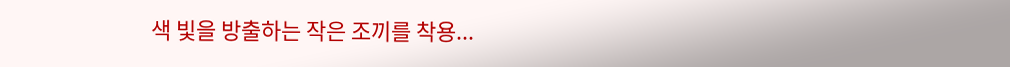색 빛을 방출하는 작은 조끼를 착용...